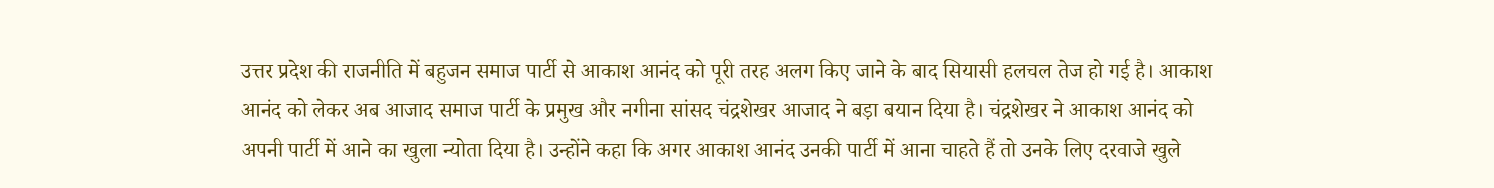उत्तर प्रदेश की राजनीति में बहुजन समाज पार्टी से आकाश आनंद को पूरी तरह अलग किए जाने के बाद सियासी हलचल तेज हो गई है। आकाश आनंद को लेकर अब आजाद समाज पार्टी के प्रमुख और नगीना सांसद चंद्रशेखर आजाद ने बड़ा बयान दिया है। चंद्रशेखर ने आकाश आनंद को अपनी पार्टी में आने का खुला न्योता दिया है। उन्होंने कहा कि अगर आकाश आनंद उनकी पार्टी में आना चाहते हैं तो उनके लिए दरवाजे खुले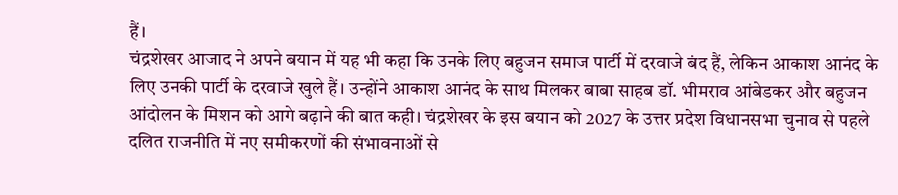हैं।
चंद्रशेखर आजाद ने अपने बयान में यह भी कहा कि उनके लिए बहुजन समाज पार्टी में दरवाजे बंद हैं, लेकिन आकाश आनंद के लिए उनकी पार्टी के दरवाजे खुले हैं। उन्होंने आकाश आनंद के साथ मिलकर बाबा साहब डॉ. भीमराव आंबेडकर और बहुजन आंदोलन के मिशन को आगे बढ़ाने की बात कही। चंद्रशेखर के इस बयान को 2027 के उत्तर प्रदेश विधानसभा चुनाव से पहले दलित राजनीति में नए समीकरणों की संभावनाओं से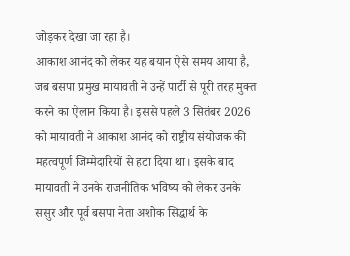जोड़कर देखा जा रहा है।
आकाश आनंद को लेकर यह बयान ऐसे समय आया है, जब बसपा प्रमुख मायावती ने उन्हें पार्टी से पूरी तरह मुक्त करने का ऐलान किया है। इससे पहले 3 सितंबर 2026 को मायावती ने आकाश आनंद को राष्ट्रीय संयोजक की महत्वपूर्ण जिम्मेदारियों से हटा दिया था। इसके बाद मायावती ने उनके राजनीतिक भविष्य को लेकर उनके ससुर और पूर्व बसपा नेता अशोक सिद्धार्थ के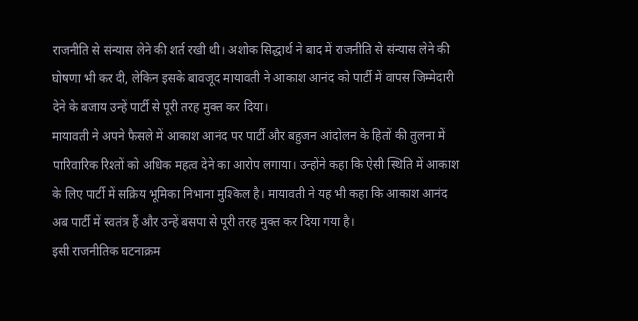राजनीति से संन्यास लेने की शर्त रखी थी। अशोक सिद्धार्थ ने बाद में राजनीति से संन्यास लेने की घोषणा भी कर दी, लेकिन इसके बावजूद मायावती ने आकाश आनंद को पार्टी में वापस जिम्मेदारी देने के बजाय उन्हें पार्टी से पूरी तरह मुक्त कर दिया।
मायावती ने अपने फैसले में आकाश आनंद पर पार्टी और बहुजन आंदोलन के हितों की तुलना में पारिवारिक रिश्तों को अधिक महत्व देने का आरोप लगाया। उन्होंने कहा कि ऐसी स्थिति में आकाश के लिए पार्टी में सक्रिय भूमिका निभाना मुश्किल है। मायावती ने यह भी कहा कि आकाश आनंद अब पार्टी में स्वतंत्र हैं और उन्हें बसपा से पूरी तरह मुक्त कर दिया गया है।
इसी राजनीतिक घटनाक्रम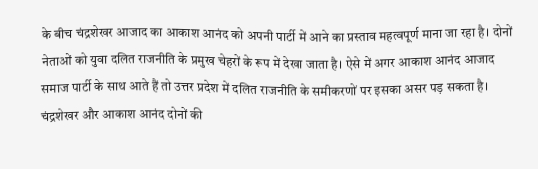के बीच चंद्रशेखर आजाद का आकाश आनंद को अपनी पार्टी में आने का प्रस्ताव महत्वपूर्ण माना जा रहा है। दोनों नेताओं को युवा दलित राजनीति के प्रमुख चेहरों के रूप में देखा जाता है। ऐसे में अगर आकाश आनंद आजाद समाज पार्टी के साथ आते हैं तो उत्तर प्रदेश में दलित राजनीति के समीकरणों पर इसका असर पड़ सकता है।
चंद्रशेखर और आकाश आनंद दोनों की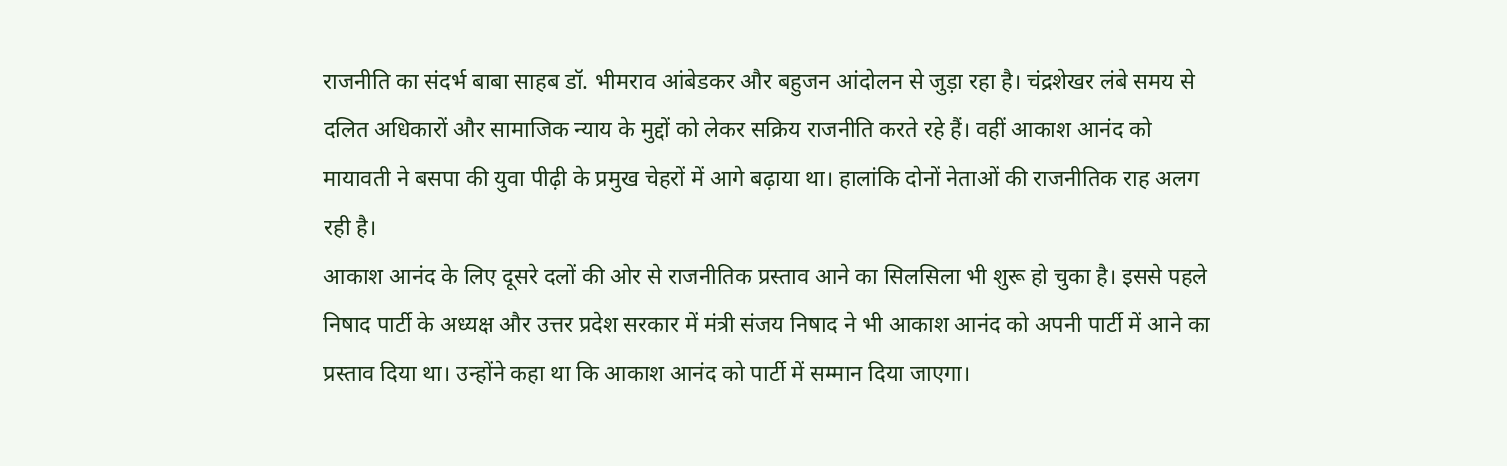राजनीति का संदर्भ बाबा साहब डॉ. भीमराव आंबेडकर और बहुजन आंदोलन से जुड़ा रहा है। चंद्रशेखर लंबे समय से दलित अधिकारों और सामाजिक न्याय के मुद्दों को लेकर सक्रिय राजनीति करते रहे हैं। वहीं आकाश आनंद को मायावती ने बसपा की युवा पीढ़ी के प्रमुख चेहरों में आगे बढ़ाया था। हालांकि दोनों नेताओं की राजनीतिक राह अलग रही है।
आकाश आनंद के लिए दूसरे दलों की ओर से राजनीतिक प्रस्ताव आने का सिलसिला भी शुरू हो चुका है। इससे पहले निषाद पार्टी के अध्यक्ष और उत्तर प्रदेश सरकार में मंत्री संजय निषाद ने भी आकाश आनंद को अपनी पार्टी में आने का प्रस्ताव दिया था। उन्होंने कहा था कि आकाश आनंद को पार्टी में सम्मान दिया जाएगा।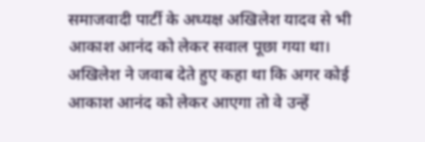समाजवादी पार्टी के अध्यक्ष अखिलेश यादव से भी आकाश आनंद को लेकर सवाल पूछा गया था। अखिलेश ने जवाब देते हुए कहा था कि अगर कोई आकाश आनंद को लेकर आएगा तो वे उन्हें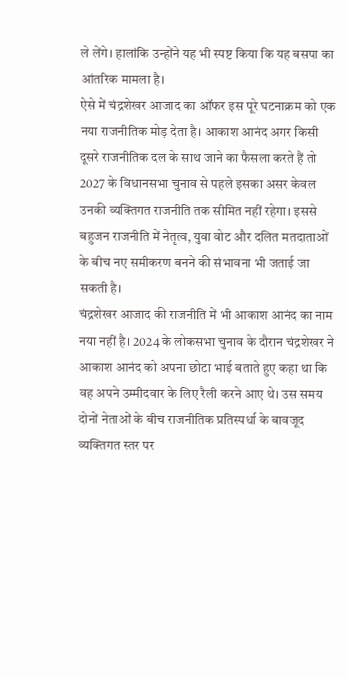ले लेंगे। हालांकि उन्होंने यह भी स्पष्ट किया कि यह बसपा का आंतरिक मामला है।
ऐसे में चंद्रशेखर आजाद का ऑफर इस पूरे घटनाक्रम को एक नया राजनीतिक मोड़ देता है। आकाश आनंद अगर किसी दूसरे राजनीतिक दल के साथ जाने का फैसला करते हैं तो 2027 के विधानसभा चुनाव से पहले इसका असर केवल उनकी व्यक्तिगत राजनीति तक सीमित नहीं रहेगा। इससे बहुजन राजनीति में नेतृत्व, युवा वोट और दलित मतदाताओं के बीच नए समीकरण बनने की संभावना भी जताई जा सकती है।
चंद्रशेखर आजाद की राजनीति में भी आकाश आनंद का नाम नया नहीं है। 2024 के लोकसभा चुनाव के दौरान चंद्रशेखर ने आकाश आनंद को अपना छोटा भाई बताते हुए कहा था कि वह अपने उम्मीदवार के लिए रैली करने आए थे। उस समय दोनों नेताओं के बीच राजनीतिक प्रतिस्पर्धा के बावजूद व्यक्तिगत स्तर पर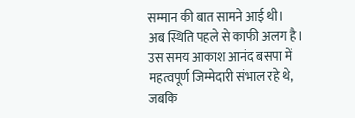सम्मान की बात सामने आई थी।
अब स्थिति पहले से काफी अलग है। उस समय आकाश आनंद बसपा में महत्वपूर्ण जिम्मेदारी संभाल रहे थे, जबकि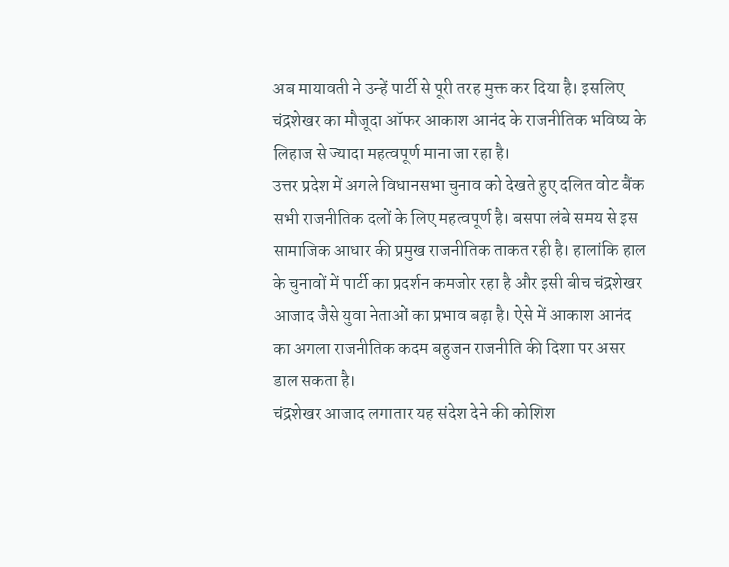अब मायावती ने उन्हें पार्टी से पूरी तरह मुक्त कर दिया है। इसलिए चंद्रशेखर का मौजूदा ऑफर आकाश आनंद के राजनीतिक भविष्य के लिहाज से ज्यादा महत्वपूर्ण माना जा रहा है।
उत्तर प्रदेश में अगले विधानसभा चुनाव को देखते हुए दलित वोट बैंक सभी राजनीतिक दलों के लिए महत्वपूर्ण है। बसपा लंबे समय से इस सामाजिक आधार की प्रमुख राजनीतिक ताकत रही है। हालांकि हाल के चुनावों में पार्टी का प्रदर्शन कमजोर रहा है और इसी बीच चंद्रशेखर आजाद जैसे युवा नेताओं का प्रभाव बढ़ा है। ऐसे में आकाश आनंद का अगला राजनीतिक कदम बहुजन राजनीति की दिशा पर असर डाल सकता है।
चंद्रशेखर आजाद लगातार यह संदेश देने की कोशिश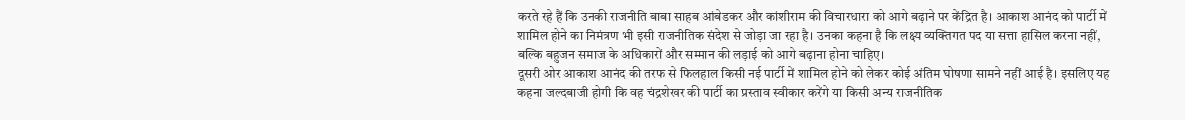करते रहे हैं कि उनकी राजनीति बाबा साहब आंबेडकर और कांशीराम की विचारधारा को आगे बढ़ाने पर केंद्रित है। आकाश आनंद को पार्टी में शामिल होने का निमंत्रण भी इसी राजनीतिक संदेश से जोड़ा जा रहा है। उनका कहना है कि लक्ष्य व्यक्तिगत पद या सत्ता हासिल करना नहीं, बल्कि बहुजन समाज के अधिकारों और सम्मान की लड़ाई को आगे बढ़ाना होना चाहिए।
दूसरी ओर आकाश आनंद की तरफ से फिलहाल किसी नई पार्टी में शामिल होने को लेकर कोई अंतिम घोषणा सामने नहीं आई है। इसलिए यह कहना जल्दबाजी होगी कि वह चंद्रशेखर की पार्टी का प्रस्ताव स्वीकार करेंगे या किसी अन्य राजनीतिक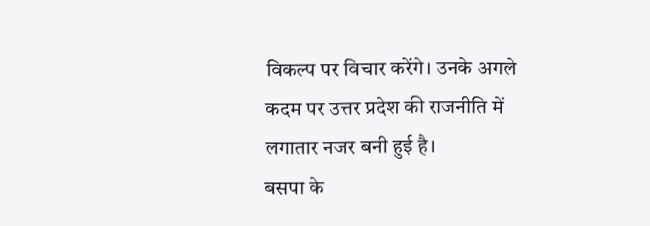विकल्प पर विचार करेंगे। उनके अगले कदम पर उत्तर प्रदेश की राजनीति में लगातार नजर बनी हुई है।
बसपा के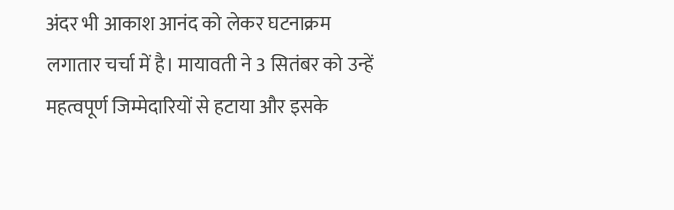अंदर भी आकाश आनंद को लेकर घटनाक्रम लगातार चर्चा में है। मायावती ने 3 सितंबर को उन्हें महत्वपूर्ण जिम्मेदारियों से हटाया और इसके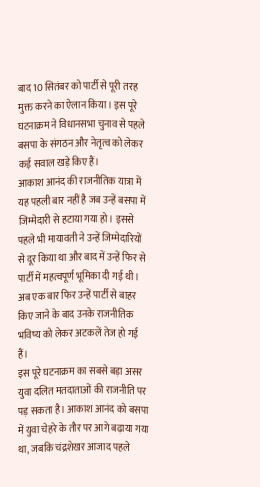बाद 10 सितंबर को पार्टी से पूरी तरह मुक्त करने का ऐलान किया। इस पूरे घटनाक्रम ने विधानसभा चुनाव से पहले बसपा के संगठन और नेतृत्व को लेकर कई सवाल खड़े किए हैं।
आकाश आनंद की राजनीतिक यात्रा में यह पहली बार नहीं है जब उन्हें बसपा में जिम्मेदारी से हटाया गया हो। इससे पहले भी मायावती ने उन्हें जिम्मेदारियों से दूर किया था और बाद में उन्हें फिर से पार्टी में महत्वपूर्ण भूमिका दी गई थी। अब एक बार फिर उन्हें पार्टी से बाहर किए जाने के बाद उनके राजनीतिक भविष्य को लेकर अटकलें तेज हो गई हैं।
इस पूरे घटनाक्रम का सबसे बड़ा असर युवा दलित मतदाताओं की राजनीति पर पड़ सकता है। आकाश आनंद को बसपा में युवा चेहरे के तौर पर आगे बढ़ाया गया था, जबकि चंद्रशेखर आजाद पहले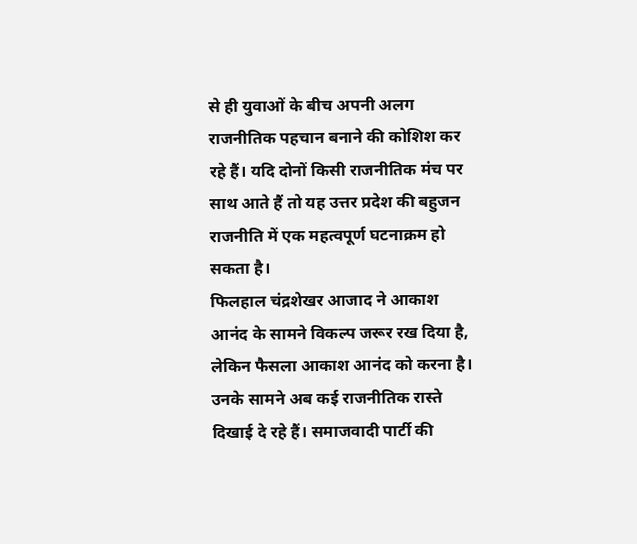से ही युवाओं के बीच अपनी अलग राजनीतिक पहचान बनाने की कोशिश कर रहे हैं। यदि दोनों किसी राजनीतिक मंच पर साथ आते हैं तो यह उत्तर प्रदेश की बहुजन राजनीति में एक महत्वपूर्ण घटनाक्रम हो सकता है।
फिलहाल चंद्रशेखर आजाद ने आकाश आनंद के सामने विकल्प जरूर रख दिया है, लेकिन फैसला आकाश आनंद को करना है। उनके सामने अब कई राजनीतिक रास्ते दिखाई दे रहे हैं। समाजवादी पार्टी की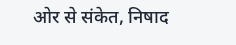ओर से संकेत, निषाद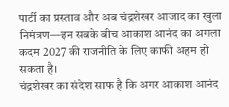पार्टी का प्रस्ताव और अब चंद्रशेखर आजाद का खुला निमंत्रण—इन सबके बीच आकाश आनंद का अगला कदम 2027 की राजनीति के लिए काफी अहम हो सकता है।
चंद्रशेखर का संदेश साफ है कि अगर आकाश आनंद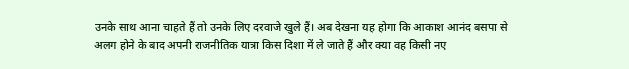उनके साथ आना चाहते हैं तो उनके लिए दरवाजे खुले हैं। अब देखना यह होगा कि आकाश आनंद बसपा से अलग होने के बाद अपनी राजनीतिक यात्रा किस दिशा में ले जाते हैं और क्या वह किसी नए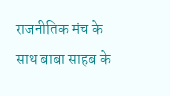राजनीतिक मंच के साथ बाबा साहब के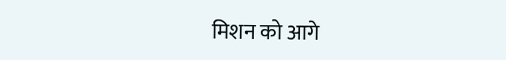मिशन को आगे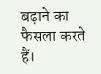बढ़ाने का फैसला करते हैं।